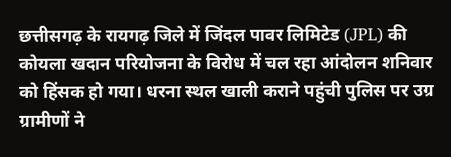छत्तीसगढ़ के रायगढ़ जिले में जिंदल पावर लिमिटेड (JPL) की कोयला खदान परियोजना के विरोध में चल रहा आंदोलन शनिवार को हिंसक हो गया। धरना स्थल खाली कराने पहुंची पुलिस पर उग्र ग्रामीणों ने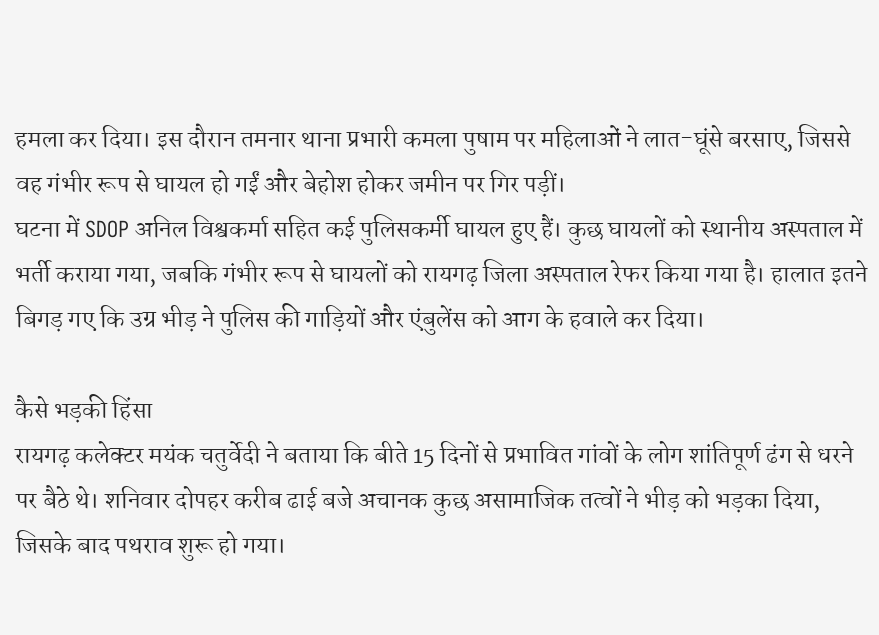हमला कर दिया। इस दौरान तमनार थाना प्रभारी कमला पुषाम पर महिलाओं ने लात-घूंसे बरसाए, जिससे वह गंभीर रूप से घायल हो गईं और बेहोश होकर जमीन पर गिर पड़ीं।
घटना में SDOP अनिल विश्वकर्मा सहित कई पुलिसकर्मी घायल हुए हैं। कुछ घायलों को स्थानीय अस्पताल में भर्ती कराया गया, जबकि गंभीर रूप से घायलों को रायगढ़ जिला अस्पताल रेफर किया गया है। हालात इतने बिगड़ गए कि उग्र भीड़ ने पुलिस की गाड़ियों और एंबुलेंस को आग के हवाले कर दिया।

कैसे भड़की हिंसा
रायगढ़ कलेक्टर मयंक चतुर्वेदी ने बताया कि बीते 15 दिनों से प्रभावित गांवों के लोग शांतिपूर्ण ढंग से धरने पर बैठे थे। शनिवार दोपहर करीब ढाई बजे अचानक कुछ असामाजिक तत्वों ने भीड़ को भड़का दिया, जिसके बाद पथराव शुरू हो गया।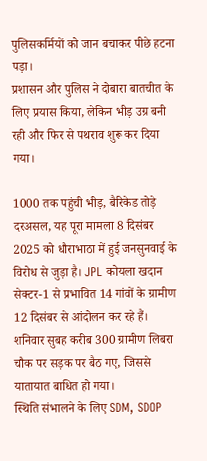पुलिसकर्मियों को जान बचाकर पीछे हटना पड़ा।
प्रशासन और पुलिस ने दोबारा बातचीत के लिए प्रयास किया, लेकिन भीड़ उग्र बनी रही और फिर से पथराव शुरू कर दिया गया।

1000 तक पहुंची भीड़, बैरिकेड तोड़े
दरअसल, यह पूरा मामला 8 दिसंबर 2025 को धौराभाठा में हुई जनसुनवाई के विरोध से जुड़ा है। JPL कोयला खदान सेक्टर-1 से प्रभावित 14 गांवों के ग्रामीण 12 दिसंबर से आंदोलन कर रहे हैं। शनिवार सुबह करीब 300 ग्रामीण लिबरा चौक पर सड़क पर बैठ गए, जिससे यातायात बाधित हो गया।
स्थिति संभालने के लिए SDM, SDOP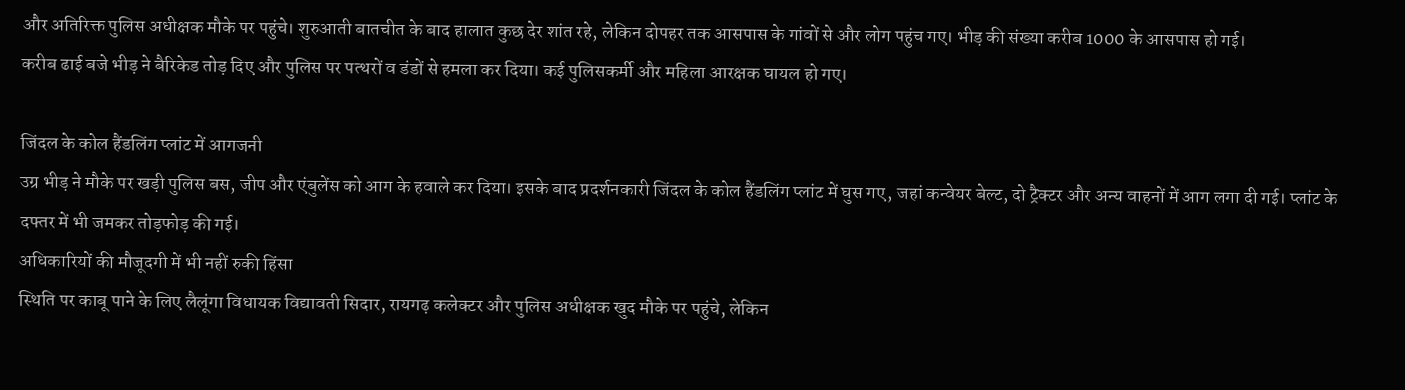और अतिरिक्त पुलिस अधीक्षक मौके पर पहुंचे। शुरुआती बातचीत के बाद हालात कुछ देर शांत रहे, लेकिन दोपहर तक आसपास के गांवों से और लोग पहुंच गए। भीड़ की संख्या करीब 1000 के आसपास हो गई।
करीब ढाई बजे भीड़ ने बैरिकेड तोड़ दिए और पुलिस पर पत्थरों व डंडों से हमला कर दिया। कई पुलिसकर्मी और महिला आरक्षक घायल हो गए।

जिंदल के कोल हैंडलिंग प्लांट में आगजनी
उग्र भीड़ ने मौके पर खड़ी पुलिस बस, जीप और एंबुलेंस को आग के हवाले कर दिया। इसके बाद प्रदर्शनकारी जिंदल के कोल हैंडलिंग प्लांट में घुस गए, जहां कन्वेयर बेल्ट, दो ट्रैक्टर और अन्य वाहनों में आग लगा दी गई। प्लांट के दफ्तर में भी जमकर तोड़फोड़ की गई।
अधिकारियों की मौजूदगी में भी नहीं रुकी हिंसा
स्थिति पर काबू पाने के लिए लैलूंगा विधायक विद्यावती सिदार, रायगढ़ कलेक्टर और पुलिस अधीक्षक खुद मौके पर पहुंचे, लेकिन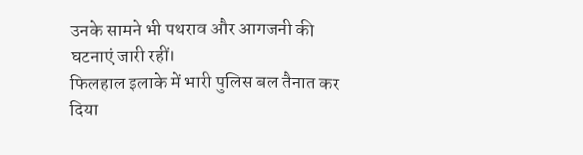उनके सामने भी पथराव और आगजनी की घटनाएं जारी रहीं।
फिलहाल इलाके में भारी पुलिस बल तैनात कर दिया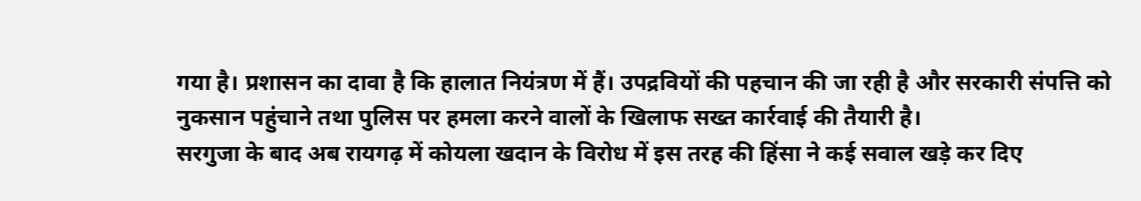गया है। प्रशासन का दावा है कि हालात नियंत्रण में हैं। उपद्रवियों की पहचान की जा रही है और सरकारी संपत्ति को नुकसान पहुंचाने तथा पुलिस पर हमला करने वालों के खिलाफ सख्त कार्रवाई की तैयारी है।
सरगुजा के बाद अब रायगढ़ में कोयला खदान के विरोध में इस तरह की हिंसा ने कई सवाल खड़े कर दिए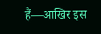हैं—आखिर इस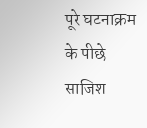पूरे घटनाक्रम के पीछे साजिश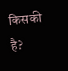किसकी है?